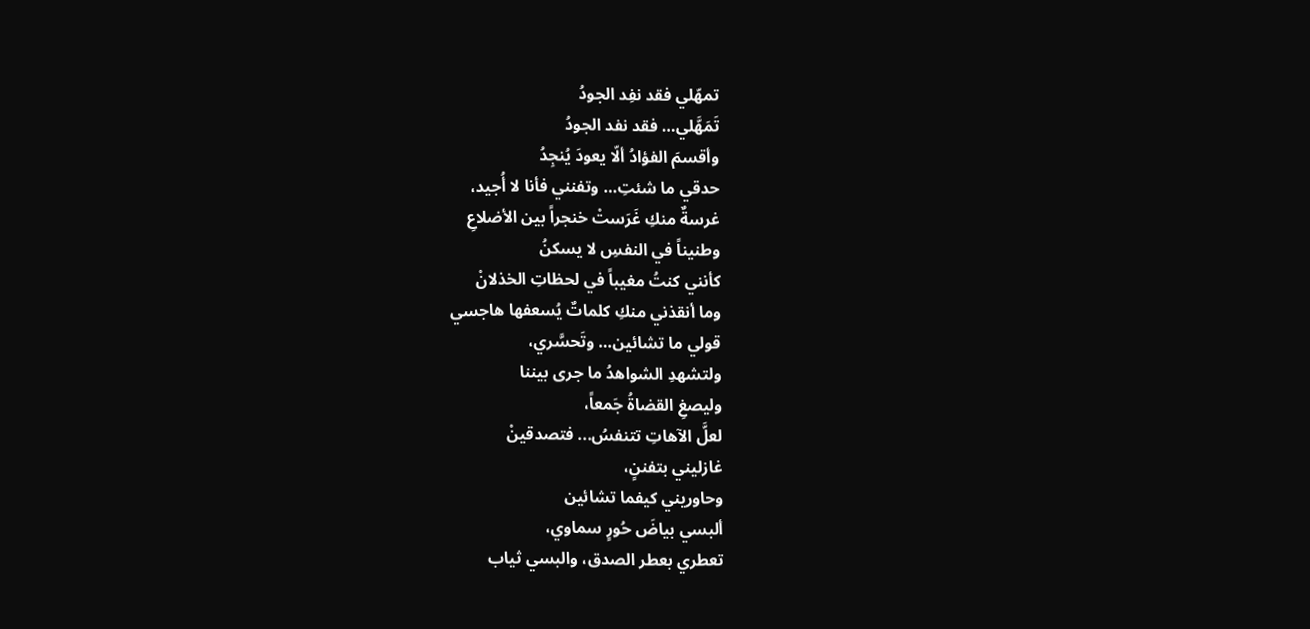تمهّلي فقد نفِد الجودُ
تَمَهَّلي… فقد نفد الجودُ
وأقسمَ الفؤادُ ألّا يعودَ يُنجِدُ
حدقي ما شئتِ… وتفنني فأنا لا أُجيد،
غرسةٌ منكِ غَرَستْ خنجراً بين الأضلاعِ
وطنيناً في النفسِ لا يسكنُ
كأنني كنتُ مغيباً في لحظاتِ الخذلانْ
وما أنقذني منكِ كلماتٌ يُسعفها هاجسي
قولي ما تشائين… وتَحسَّري،
ولتشهدِ الشواهدُ ما جرى بيننا
وليصغِ القضاةُ جَمعاً،
لعلَّ الآهاتِ تتنفسُ... فتصدقينْ
غازليني بتفننٍ،
وحاوريني كيفما تشائين
ألبسي بياضَ حُورٍ سماوي،
تعطري بعطر الصدق، والبسي ثياب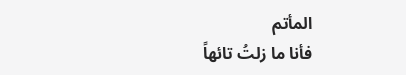المأتم
فأنا ما زلتُ تائهاً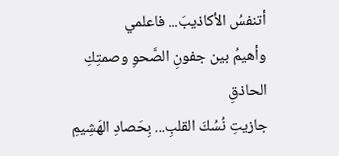أتنفسُ الأكاذيبَ... فاعلمي
وأهيمُ بين جفونِ الصَّحوِ وصمتِكِ الحاذقِ
جازيتِ نُسُكَ القلبِ... بِحَصادِ الهَشِيمِ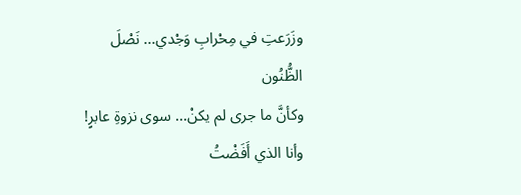وزَرَعتِ في مِحْرابِ وَجْدي... نَصْلَ الظُّنُون
وكأنَّ ما جرى لم يكنْ... سوى نزوةِ عابرٍ!
وأنا الذي أَفَضْتُ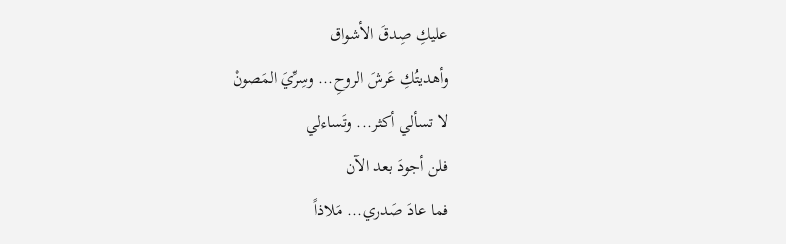عليكِ صِدقَ الأشواق
وأهديتُكِ عَرشَ الروحِ... وسِرِّيَ المَصونْ
لا تسألي أكثر... وتَساءلي
فلن أجودَ بعد الآن
فما عادَ صَدري... مَلاذاً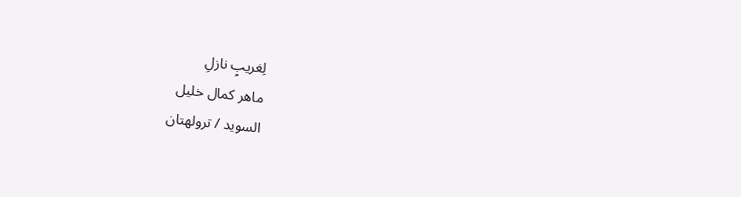لِغريبٍ نازلِ
ماهر كمال خليل
السويد / ترولهتان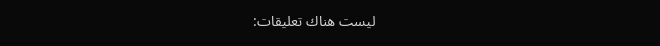ليست هناك تعليقات: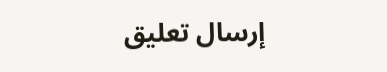إرسال تعليق